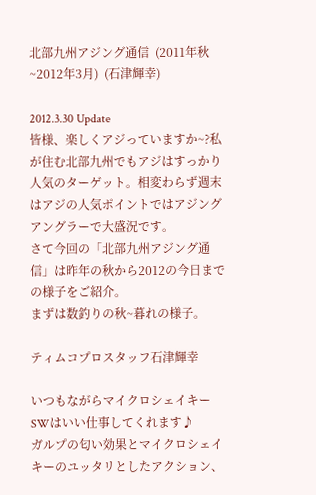北部九州アジング通信  (2011年秋~2012年3月)  (石津輝幸)

2012.3.30 Update
皆様、楽しくアジっていますか~?私が住む北部九州でもアジはすっかり人気のターゲット。相変わらず週末はアジの人気ポイントではアジングアングラーで大盛況です。
さて今回の「北部九州アジング通信」は昨年の秋から2012の今日までの様子をご紹介。
まずは数釣りの秋~暮れの様子。

ティムコプロスタッフ石津輝幸

いつもながらマイクロシェイキーSWはいい仕事してくれます♪
ガルプの匂い効果とマイクロシェイキーのユッタリとしたアクション、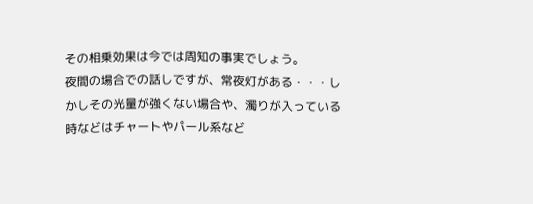その相乗効果は今では周知の事実でしょう。
夜間の場合での話しですが、常夜灯がある・・・しかしその光量が強くない場合や、濁りが入っている時などはチャートやパール系など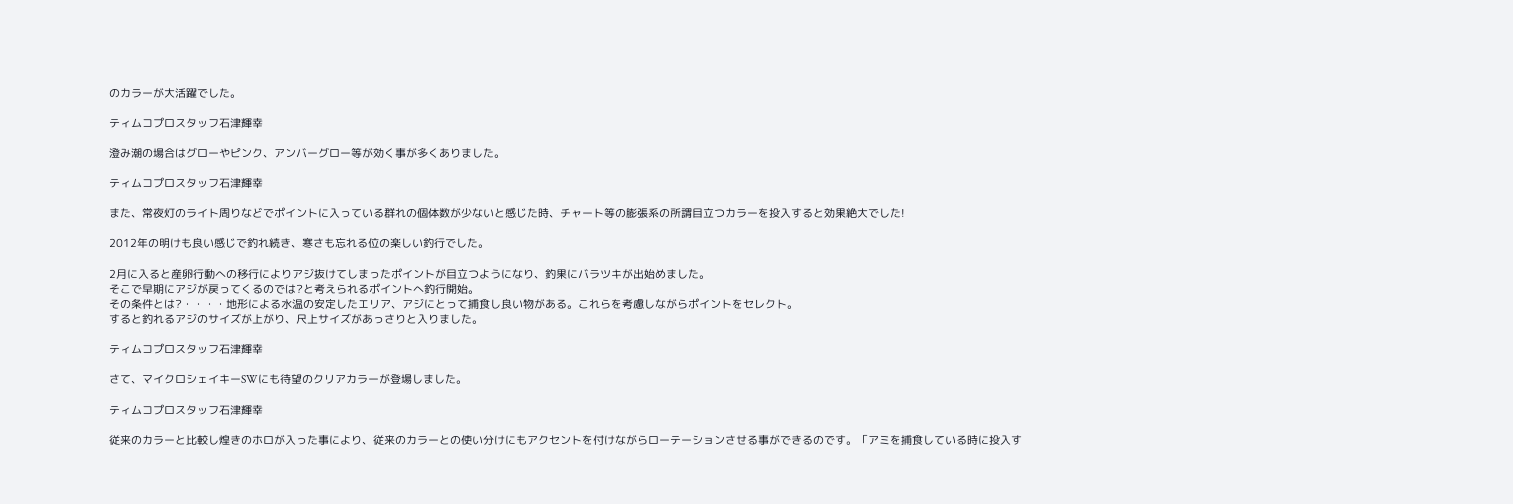のカラーが大活躍でした。

ティムコプロスタッフ石津輝幸

澄み潮の場合はグローやピンク、アンバーグロー等が効く事が多くありました。

ティムコプロスタッフ石津輝幸

また、常夜灯のライト周りなどでポイントに入っている群れの個体数が少ないと感じた時、チャート等の膨張系の所謂目立つカラーを投入すると効果絶大でした!

2012年の明けも良い感じで釣れ続き、寒さも忘れる位の楽しい釣行でした。

2月に入ると産卵行動への移行によりアジ抜けてしまったポイントが目立つようになり、釣果にバラツキが出始めました。
そこで早期にアジが戻ってくるのでは?と考えられるポイントへ釣行開始。
その条件とは?・・・・地形による水温の安定したエリア、アジにとって捕食し良い物がある。これらを考慮しながらポイントをセレクト。
すると釣れるアジのサイズが上がり、尺上サイズがあっさりと入りました。

ティムコプロスタッフ石津輝幸

さて、マイクロシェイキーSWにも待望のクリアカラーが登場しました。

ティムコプロスタッフ石津輝幸

従来のカラーと比較し煌きのホロが入った事により、従来のカラーとの使い分けにもアクセントを付けながらローテーションさせる事ができるのです。「アミを捕食している時に投入す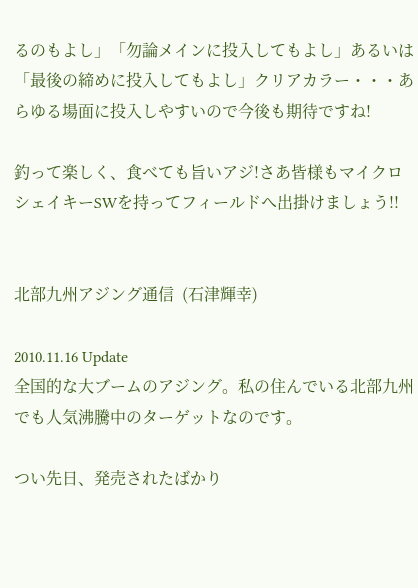るのもよし」「勿論メインに投入してもよし」あるいは「最後の締めに投入してもよし」クリアカラー・・・あらゆる場面に投入しやすいので今後も期待ですね!

釣って楽しく、食べても旨いアジ!さあ皆様もマイクロシェイキーSWを持ってフィールドへ出掛けましょう!!


北部九州アジング通信  (石津輝幸)

2010.11.16 Update
全国的な大ブームのアジング。私の住んでいる北部九州でも人気沸騰中のターゲットなのです。

つい先日、発売されたばかり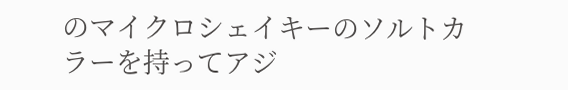のマイクロシェイキーのソルトカラーを持ってアジ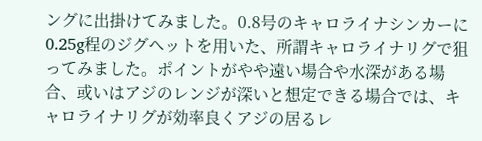ングに出掛けてみました。0.8号のキャロライナシンカーに0.25g程のジグヘットを用いた、所謂キャロライナリグで狙ってみました。ポイントがやや遠い場合や水深がある場合、或いはアジのレンジが深いと想定できる場合では、キャロライナリグが効率良くアジの居るレ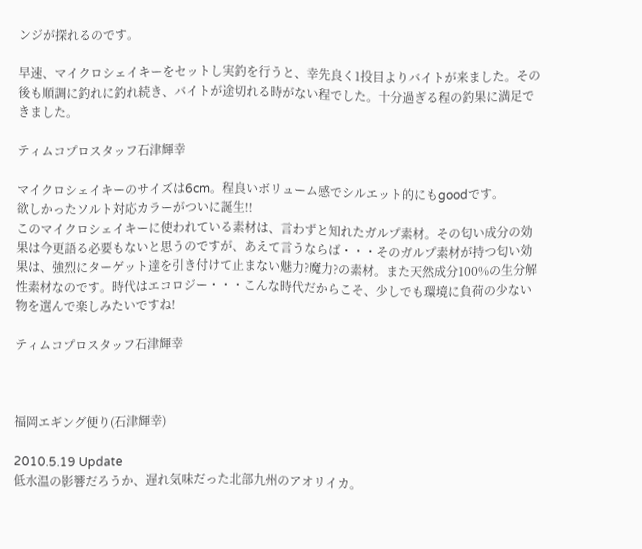ンジが探れるのです。

早速、マイクロシェイキーをセットし実釣を行うと、幸先良く1投目よりバイトが来ました。その後も順調に釣れに釣れ続き、バイトが途切れる時がない程でした。十分過ぎる程の釣果に満足できました。

ティムコプロスタッフ石津輝幸

マイクロシェイキーのサイズは6cm。程良いボリューム感でシルエット的にもgoodです。
欲しかったソルト対応カラーがついに誕生!!
このマイクロシェイキーに使われている素材は、言わずと知れたガルプ素材。その匂い成分の効果は今更語る必要もないと思うのですが、あえて言うならば・・・そのガルプ素材が持つ匂い効果は、強烈にターゲット達を引き付けて止まない魅力?魔力?の素材。また天然成分100%の生分解性素材なのです。時代はエコロジー・・・こんな時代だからこそ、少しでも環境に負荷の少ない物を選んで楽しみたいですね!

ティムコプロスタッフ石津輝幸



福岡エギング便り(石津輝幸)

2010.5.19 Update
低水温の影響だろうか、遅れ気味だった北部九州のアオリイカ。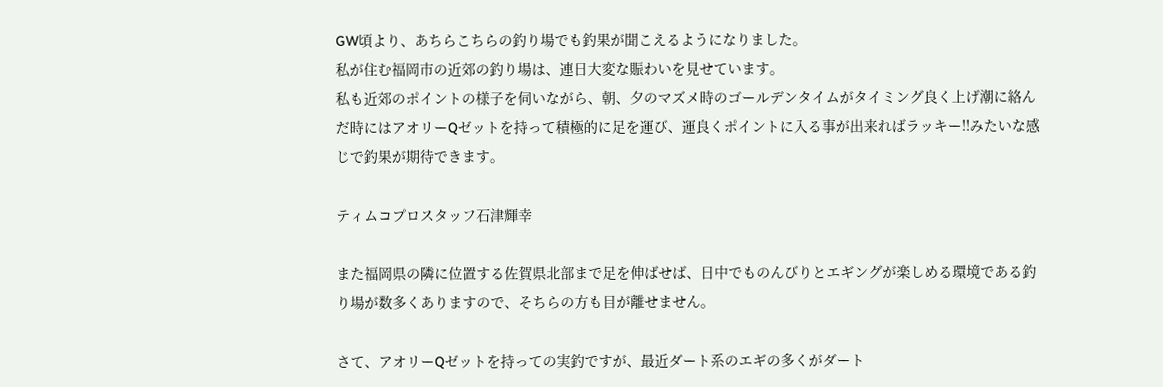GW頃より、あちらこちらの釣り場でも釣果が聞こえるようになりました。
私が住む福岡市の近郊の釣り場は、連日大変な賑わいを見せています。
私も近郊のポイントの様子を伺いながら、朝、夕のマズメ時のゴールデンタイムがタイミング良く上げ潮に絡んだ時にはアオリーQゼットを持って積極的に足を運び、運良くポイントに入る事が出来ればラッキー!!みたいな感じで釣果が期待できます。

ティムコプロスタッフ石津輝幸

また福岡県の隣に位置する佐賀県北部まで足を伸ばせば、日中でものんびりとエギングが楽しめる環境である釣り場が数多くありますので、そちらの方も目が離せません。

さて、アオリーQゼットを持っての実釣ですが、最近ダート系のエギの多くがダート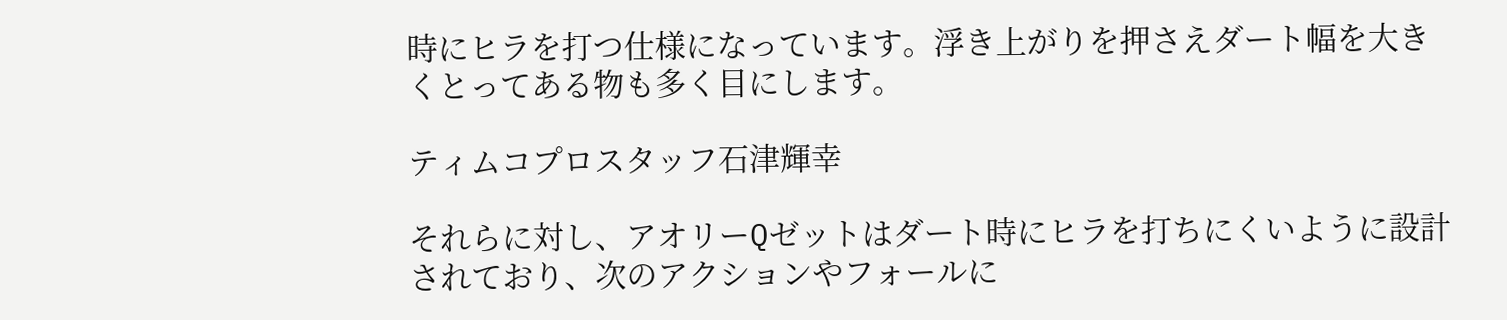時にヒラを打つ仕様になっています。浮き上がりを押さえダート幅を大きくとってある物も多く目にします。

ティムコプロスタッフ石津輝幸

それらに対し、アオリーQゼットはダート時にヒラを打ちにくいように設計されており、次のアクションやフォールに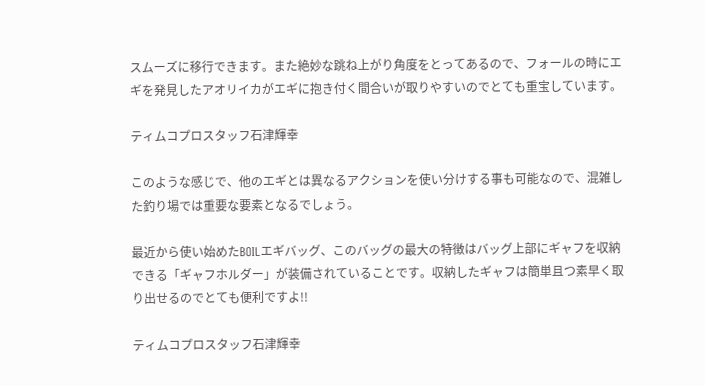スムーズに移行できます。また絶妙な跳ね上がり角度をとってあるので、フォールの時にエギを発見したアオリイカがエギに抱き付く間合いが取りやすいのでとても重宝しています。

ティムコプロスタッフ石津輝幸

このような感じで、他のエギとは異なるアクションを使い分けする事も可能なので、混雑した釣り場では重要な要素となるでしょう。

最近から使い始めたBOILエギバッグ、このバッグの最大の特徴はバッグ上部にギャフを収納できる「ギャフホルダー」が装備されていることです。収納したギャフは簡単且つ素早く取り出せるのでとても便利ですよ!!

ティムコプロスタッフ石津輝幸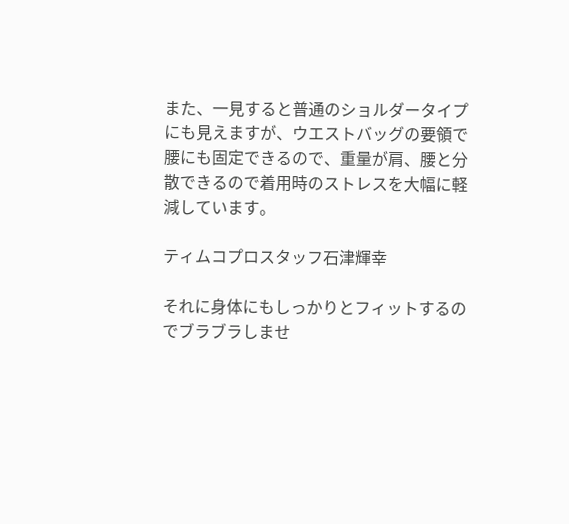また、一見すると普通のショルダータイプにも見えますが、ウエストバッグの要領で腰にも固定できるので、重量が肩、腰と分散できるので着用時のストレスを大幅に軽減しています。

ティムコプロスタッフ石津輝幸

それに身体にもしっかりとフィットするのでブラブラしませ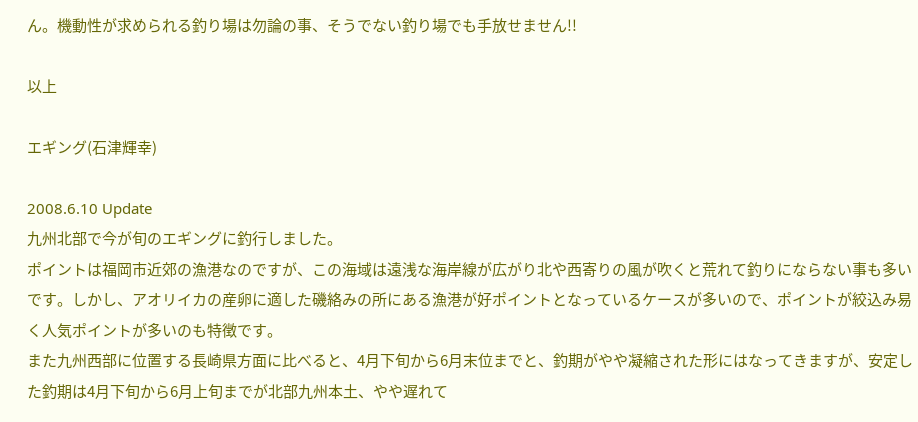ん。機動性が求められる釣り場は勿論の事、そうでない釣り場でも手放せません!!

以上

エギング(石津輝幸)

2008.6.10 Update
九州北部で今が旬のエギングに釣行しました。
ポイントは福岡市近郊の漁港なのですが、この海域は遠浅な海岸線が広がり北や西寄りの風が吹くと荒れて釣りにならない事も多いです。しかし、アオリイカの産卵に適した磯絡みの所にある漁港が好ポイントとなっているケースが多いので、ポイントが絞込み易く人気ポイントが多いのも特徴です。
また九州西部に位置する長崎県方面に比べると、4月下旬から6月末位までと、釣期がやや凝縮された形にはなってきますが、安定した釣期は4月下旬から6月上旬までが北部九州本土、やや遅れて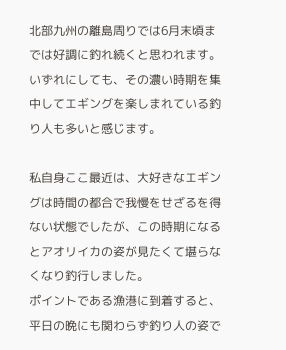北部九州の離島周りでは6月末頃までは好調に釣れ続くと思われます。
いずれにしても、その濃い時期を集中してエギングを楽しまれている釣り人も多いと感じます。

私自身ここ最近は、大好きなエギングは時間の都合で我慢をせざるを得ない状態でしたが、この時期になるとアオリイカの姿が見たくて堪らなくなり釣行しました。
ポイントである漁港に到着すると、平日の晩にも関わらず釣り人の姿で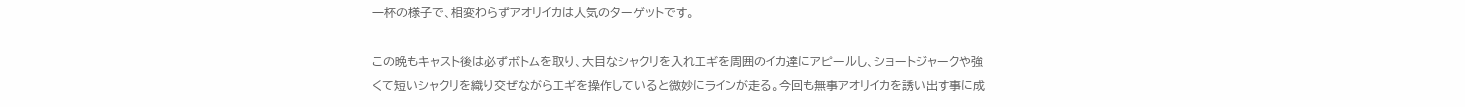一杯の様子で、相変わらずアオリイカは人気のターゲットです。

この晩もキャスト後は必ずボトムを取り、大目なシャクリを入れエギを周囲のイカ達にアピールし、ショートジャークや強くて短いシャクリを織り交ぜながらエギを操作していると微妙にラインが走る。今回も無事アオリイカを誘い出す事に成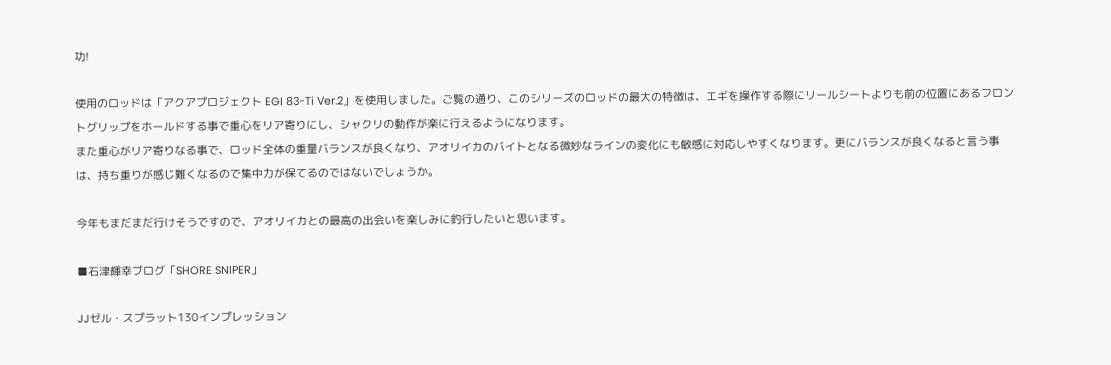功!

使用のロッドは「アクアプロジェクト EGI 83-Ti Ver.2」を使用しました。ご覧の通り、このシリーズのロッドの最大の特徴は、エギを操作する際にリールシートよりも前の位置にあるフロントグリップをホールドする事で重心をリア寄りにし、シャクリの動作が楽に行えるようになります。
また重心がリア寄りなる事で、ロッド全体の重量バランスが良くなり、アオリイカのバイトとなる微妙なラインの変化にも敏感に対応しやすくなります。更にバランスが良くなると言う事は、持ち重りが感じ難くなるので集中力が保てるのではないでしょうか。

今年もまだまだ行けそうですので、アオリイカとの最高の出会いを楽しみに釣行したいと思います。

■石津輝幸ブログ「SHORE SNIPER」

JJゼル・スプラット130インプレッション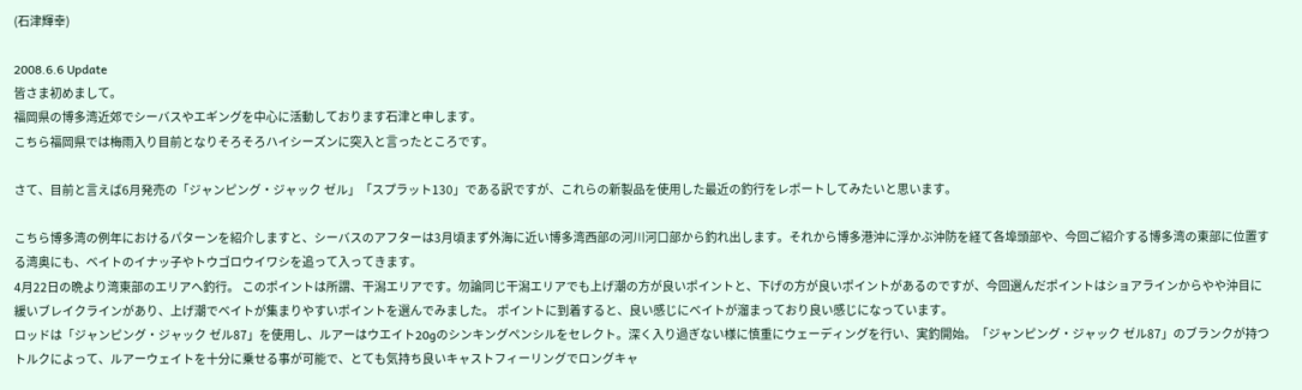(石津輝幸)

2008.6.6 Update
皆さま初めまして。
福岡県の博多湾近郊でシーバスやエギングを中心に活動しております石津と申します。
こちら福岡県では梅雨入り目前となりそろそろハイシーズンに突入と言ったところです。

さて、目前と言えば6月発売の「ジャンピング・ジャック ゼル」「スプラット130」である訳ですが、これらの新製品を使用した最近の釣行をレポートしてみたいと思います。

こちら博多湾の例年におけるパターンを紹介しますと、シーバスのアフターは3月頃まず外海に近い博多湾西部の河川河口部から釣れ出します。それから博多港沖に浮かぶ沖防を経て各埠頭部や、今回ご紹介する博多湾の東部に位置する湾奥にも、ベイトのイナッ子やトウゴロウイワシを追って入ってきます。
4月22日の晩より湾東部のエリアへ釣行。 このポイントは所謂、干潟エリアです。勿論同じ干潟エリアでも上げ潮の方が良いポイントと、下げの方が良いポイントがあるのですが、今回選んだポイントはショアラインからやや沖目に緩いブレイクラインがあり、上げ潮でベイトが集まりやすいポイントを選んでみました。 ポイントに到着すると、良い感じにベイトが溜まっており良い感じになっています。
ロッドは「ジャンピング・ジャック ゼル87」を使用し、ルアーはウエイト20gのシンキングペンシルをセレクト。深く入り過ぎない様に慎重にウェーディングを行い、実釣開始。「ジャンピング・ジャック ゼル87」のブランクが持つトルクによって、ルアーウェイトを十分に乗せる事が可能で、とても気持ち良いキャストフィーリングでロングキャ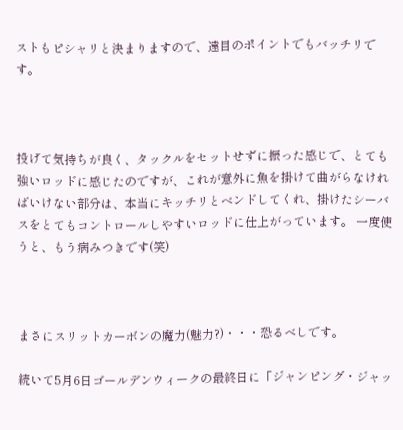ストもピシャリと決まりますので、遠目のポイントでもバッチリです。



投げて気持ちが良く、タックルをセットせずに振った感じで、とても強いロッドに感じたのですが、これが意外に魚を掛けて曲がらなければいけない部分は、本当にキッチリとベンドしてくれ、掛けたシーバスをとてもコントロールしやすいロッドに仕上がっています。 一度使うと、もう病みつきです(笑)



まさにスリットカーボンの魔力(魅力?)・・・恐るべしです。

続いて5月6日ゴールデンウィークの最終日に「ジャンピング・ジャッ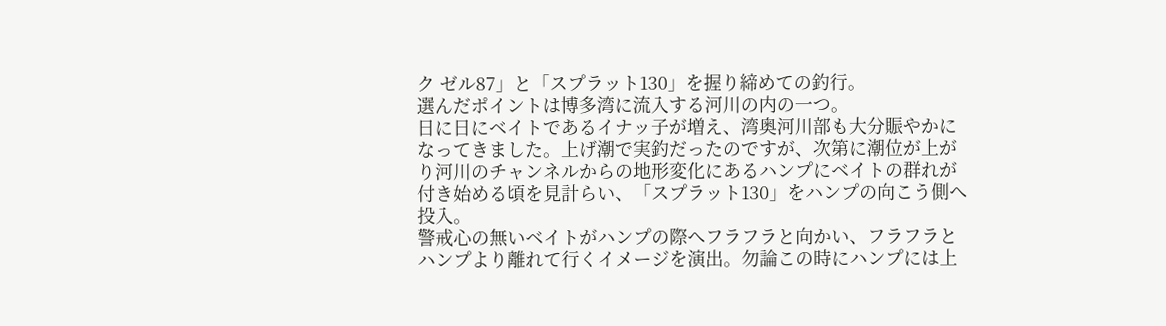ク ゼル87」と「スプラット130」を握り締めての釣行。
選んだポイントは博多湾に流入する河川の内の一つ。
日に日にベイトであるイナッ子が増え、湾奥河川部も大分賑やかになってきました。上げ潮で実釣だったのですが、次第に潮位が上がり河川のチャンネルからの地形変化にあるハンプにベイトの群れが付き始める頃を見計らい、「スプラット130」をハンプの向こう側へ投入。
警戒心の無いベイトがハンプの際へフラフラと向かい、フラフラとハンプより離れて行くイメージを演出。勿論この時にハンプには上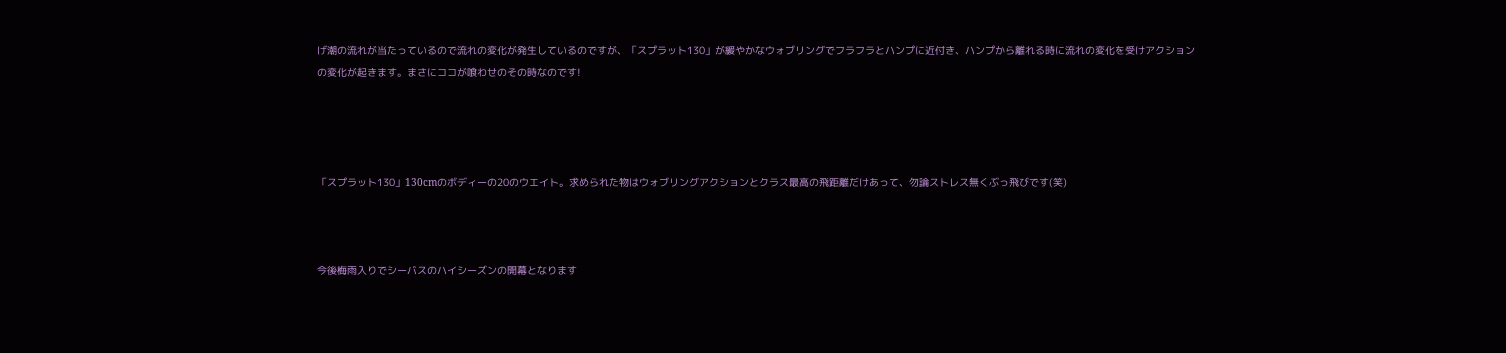げ潮の流れが当たっているので流れの変化が発生しているのですが、「スプラット130」が緩やかなウォブリングでフラフラとハンプに近付き、ハンプから離れる時に流れの変化を受けアクションの変化が起きます。まさにココが喰わせのその時なのです!




「スプラット130」130cmのボディーの20のウエイト。求められた物はウォブリングアクションとクラス最高の飛距離だけあって、勿論ストレス無くぶっ飛びです(笑)



今後梅雨入りでシーバスのハイシーズンの開幕となります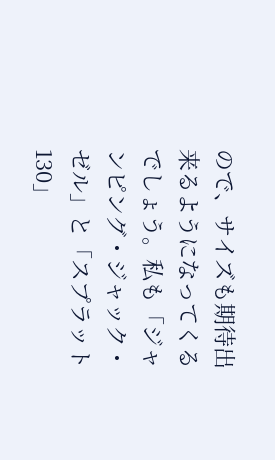ので、サイズも期待出来るようになってくるでしょう。私も「ジャンピング・ジャック・ゼル」と「スプラット130」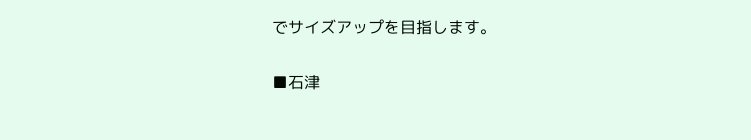でサイズアップを目指します。

■石津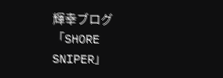輝幸ブログ「SHORE SNIPER」